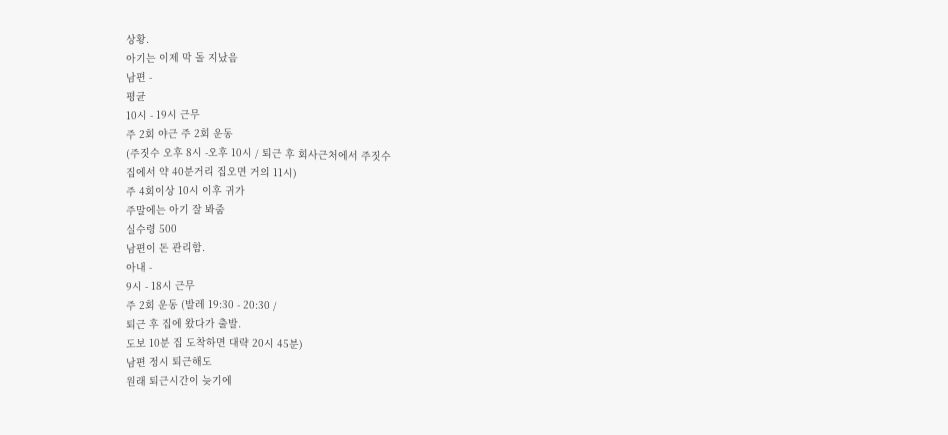상황.
아기는 이제 막 돌 지났음
남편 -
평균
10시 - 19시 근무
주 2회 야근 주 2회 운동
(주짓수 오후 8시 -오후 10시 / 퇴근 후 회사근처에서 주짓수
집에서 약 40분거리 집오면 거의 11시)
주 4회이상 10시 이후 귀가
주말에는 아기 잘 봐줌
실수령 500
남편이 돈 관리함.
아내 -
9시 - 18시 근무
주 2회 운동 (발레 19:30 - 20:30 /
퇴근 후 집에 왔다가 출발.
도보 10분 집 도착하면 대략 20시 45분)
남편 정시 퇴근해도
원래 퇴근시간이 늦기에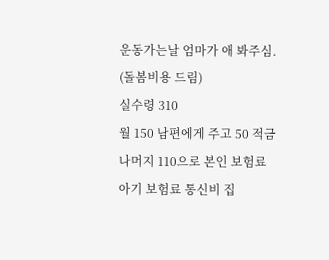운동가는날 엄마가 애 봐주심.
(돌봄비용 드림)
실수령 310
월 150 남편에게 주고 50 적금
나머지 110으로 본인 보험료
아기 보험료 통신비 집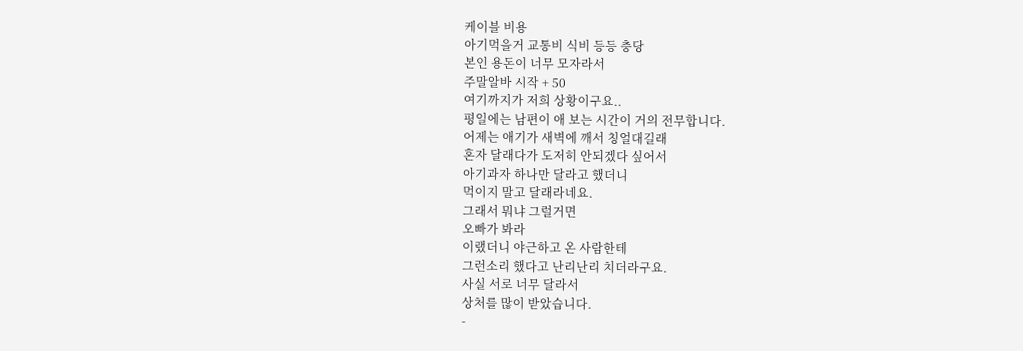케이블 비용
아기먹을거 교통비 식비 등등 충당
본인 용돈이 너무 모자라서
주말알바 시작 + 50
여기까지가 저희 상황이구요..
평일에는 남편이 애 보는 시간이 거의 전무합니다.
어제는 애기가 새벽에 깨서 칭얼대길래
혼자 달래다가 도저히 안되겠다 싶어서
아기과자 하나만 달라고 했더니
먹이지 말고 달래라네요.
그래서 뭐냐 그럴거면
오빠가 봐라
이랬더니 야근하고 온 사람한테
그런소리 했다고 난리난리 치더라구요.
사실 서로 너무 달라서
상처를 많이 받았습니다.
-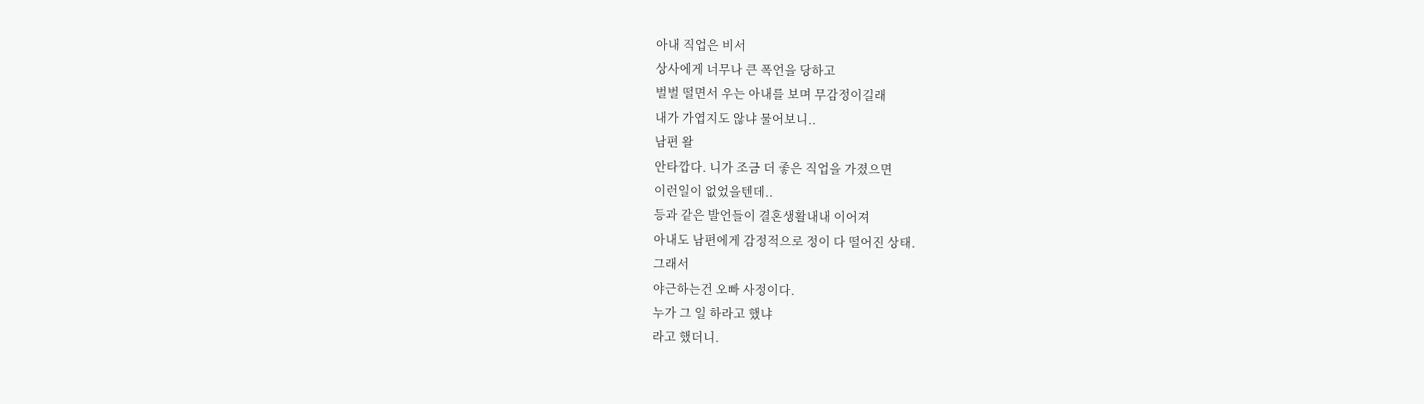아내 직업은 비서
상사에게 너무나 큰 폭언을 당하고
벌벌 떨면서 우는 아내를 보며 무감정이길래
내가 가엽지도 않냐 물어보니..
남편 왈
안타깝다. 니가 조금 더 좋은 직업을 가졌으면
이런일이 없었을텐데..
등과 같은 발언들이 결혼생활내내 이어져
아내도 남편에게 감정적으로 정이 다 떨어진 상태.
그래서
야근하는건 오빠 사정이다.
누가 그 일 하라고 했냐
라고 했더니.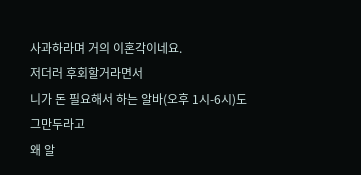사과하라며 거의 이혼각이네요.
저더러 후회할거라면서
니가 돈 필요해서 하는 알바(오후 1시-6시)도
그만두라고
왜 알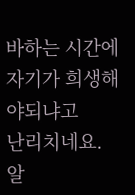바하는 시간에 자기가 희생해야되냐고
난리치네요.
알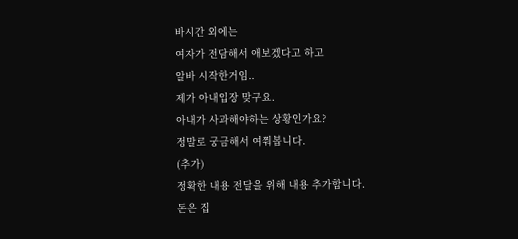바시간 외에는
여자가 전담해서 애보겠다고 하고
알바 시작한거임..
제가 아내입장 맞구요.
아내가 사과해야하는 상황인가요?
정말로 궁금해서 여쭤봅니다.
(추가)
정확한 내용 전달을 위해 내용 추가합니다.
돈은 집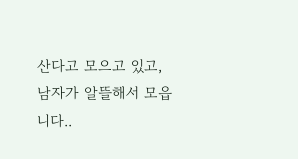산다고 모으고 있고,
남자가 알뜰해서 모읍니다..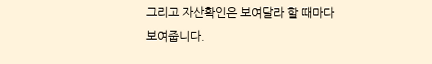그리고 자산확인은 보여달라 할 때마다
보여줍니다.